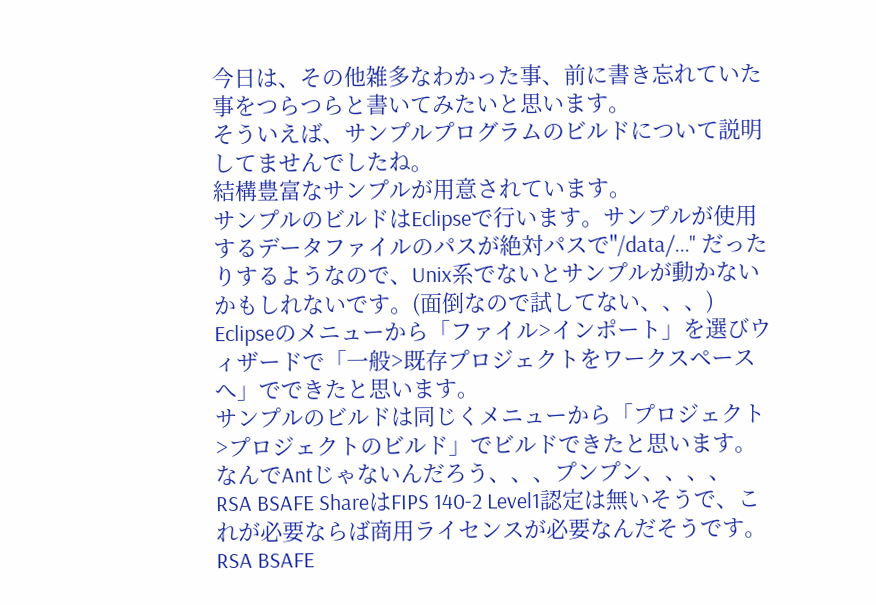今日は、その他雑多なわかった事、前に書き忘れていた事をつらつらと書いてみたいと思います。
そういえば、サンプルプログラムのビルドについて説明してませんでしたね。
結構豊富なサンプルが用意されています。
サンプルのビルドはEclipseで行います。サンプルが使用するデータファイルのパスが絶対パスで"/data/..." だったりするようなので、Unix系でないとサンプルが動かないかもしれないです。(面倒なので試してない、、、)
Eclipseのメニューから「ファイル>インポート」を選びウィザードで「一般>既存プロジェクトをワークスペースへ」でできたと思います。
サンプルのビルドは同じくメニューから「プロジェクト>プロジェクトのビルド」でビルドできたと思います。
なんでAntじゃないんだろう、、、プンプン、、、、
RSA BSAFE ShareはFIPS 140-2 Level1認定は無いそうで、これが必要ならば商用ライセンスが必要なんだそうです。RSA BSAFE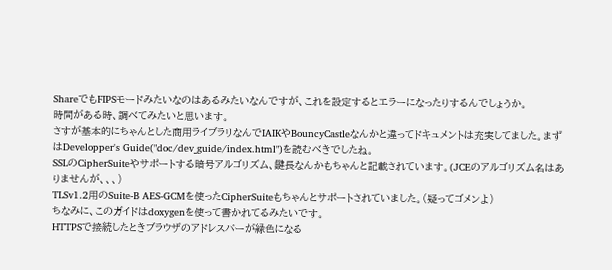ShareでもFIPSモードみたいなのはあるみたいなんですが、これを設定するとエラーになったりするんでしょうか。
時間がある時、調べてみたいと思います。
さすが基本的にちゃんとした商用ライブラリなんでIAIKやBouncyCastleなんかと違ってドキュメントは充実してました。まずはDevelopper's Guide("doc/dev_guide/index.html")を読むべきでしたね。
SSLのCipherSuiteやサポートする暗号アルゴリズム、鍵長なんかもちゃんと記載されています。(JCEのアルゴリズム名はありませんが、、、)
TLSv1.2用のSuite-B AES-GCMを使ったCipherSuiteもちゃんとサポートされていました。(疑ってゴメンよ)
ちなみに、このガイドはdoxygenを使って書かれてるみたいです。
HTTPSで接続したときブラウザのアドレスバーが緑色になる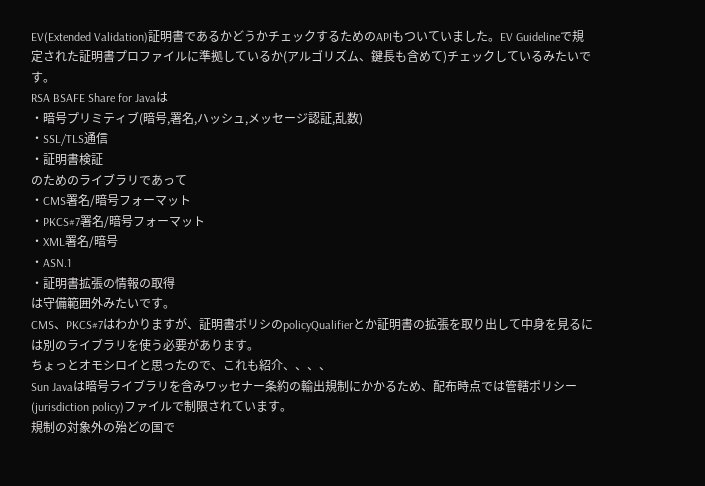EV(Extended Validation)証明書であるかどうかチェックするためのAPIもついていました。EV Guidelineで規定された証明書プロファイルに準拠しているか(アルゴリズム、鍵長も含めて)チェックしているみたいです。
RSA BSAFE Share for Javaは
・暗号プリミティブ(暗号,署名,ハッシュ,メッセージ認証,乱数)
・SSL/TLS通信
・証明書検証
のためのライブラリであって
・CMS署名/暗号フォーマット
・PKCS#7署名/暗号フォーマット
・XML署名/暗号
・ASN.1
・証明書拡張の情報の取得
は守備範囲外みたいです。
CMS、PKCS#7はわかりますが、証明書ポリシのpolicyQualifierとか証明書の拡張を取り出して中身を見るには別のライブラリを使う必要があります。
ちょっとオモシロイと思ったので、これも紹介、、、、
Sun Javaは暗号ライブラリを含みワッセナー条約の輸出規制にかかるため、配布時点では管轄ポリシー(jurisdiction policy)ファイルで制限されています。
規制の対象外の殆どの国で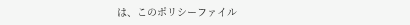は、このポリシーファイル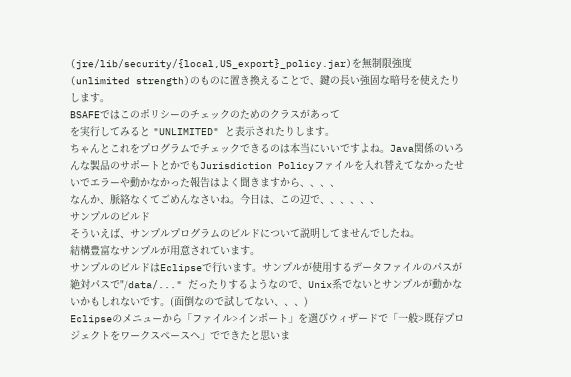(jre/lib/security/{local,US_export}_policy.jar)を無制限強度(unlimited strength)のものに置き換えることで、鍵の長い強固な暗号を使えたりします。
BSAFEではこのポリシーのチェックのためのクラスがあって
を実行してみると "UNLIMITED" と表示されたりします。
ちゃんとこれをプログラムでチェックできるのは本当にいいですよね。Java関係のいろんな製品のサポートとかでもJurisdiction Policyファイルを入れ替えてなかったせいでエラーや動かなかった報告はよく聞きますから、、、、
なんか、脈絡なくてごめんなさいね。今日は、この辺で、、、、、、
サンプルのビルド
そういえば、サンプルプログラムのビルドについて説明してませんでしたね。
結構豊富なサンプルが用意されています。
サンプルのビルドはEclipseで行います。サンプルが使用するデータファイルのパスが絶対パスで"/data/..." だったりするようなので、Unix系でないとサンプルが動かないかもしれないです。(面倒なので試してない、、、)
Eclipseのメニューから「ファイル>インポート」を選びウィザードで「一般>既存プロジェクトをワークスペースへ」でできたと思いま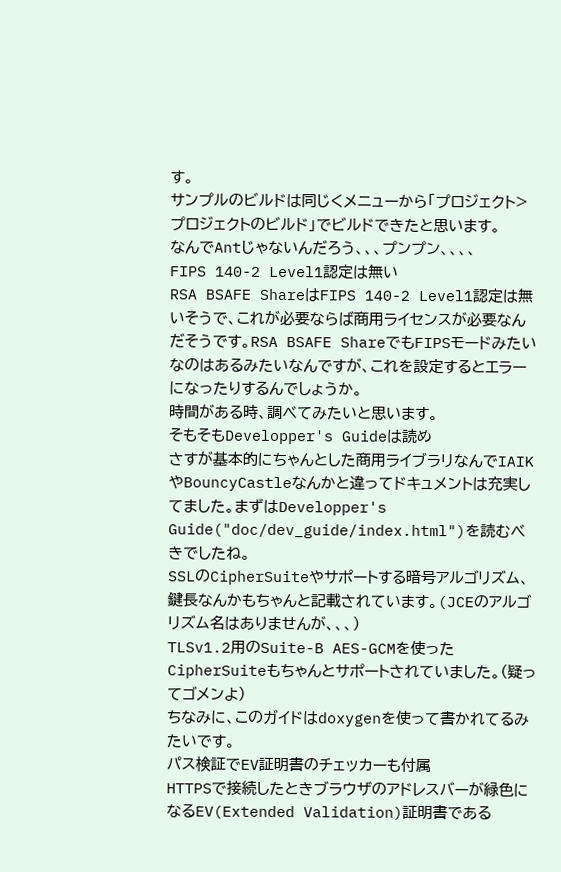す。
サンプルのビルドは同じくメニューから「プロジェクト>プロジェクトのビルド」でビルドできたと思います。
なんでAntじゃないんだろう、、、プンプン、、、、
FIPS 140-2 Level1認定は無い
RSA BSAFE ShareはFIPS 140-2 Level1認定は無いそうで、これが必要ならば商用ライセンスが必要なんだそうです。RSA BSAFE ShareでもFIPSモードみたいなのはあるみたいなんですが、これを設定するとエラーになったりするんでしょうか。
時間がある時、調べてみたいと思います。
そもそもDevelopper's Guideは読め
さすが基本的にちゃんとした商用ライブラリなんでIAIKやBouncyCastleなんかと違ってドキュメントは充実してました。まずはDevelopper's Guide("doc/dev_guide/index.html")を読むべきでしたね。
SSLのCipherSuiteやサポートする暗号アルゴリズム、鍵長なんかもちゃんと記載されています。(JCEのアルゴリズム名はありませんが、、、)
TLSv1.2用のSuite-B AES-GCMを使ったCipherSuiteもちゃんとサポートされていました。(疑ってゴメンよ)
ちなみに、このガイドはdoxygenを使って書かれてるみたいです。
パス検証でEV証明書のチェッカーも付属
HTTPSで接続したときブラウザのアドレスバーが緑色になるEV(Extended Validation)証明書である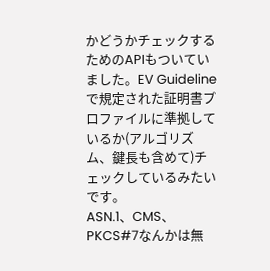かどうかチェックするためのAPIもついていました。EV Guidelineで規定された証明書プロファイルに準拠しているか(アルゴリズム、鍵長も含めて)チェックしているみたいです。
ASN.1、CMS、PKCS#7なんかは無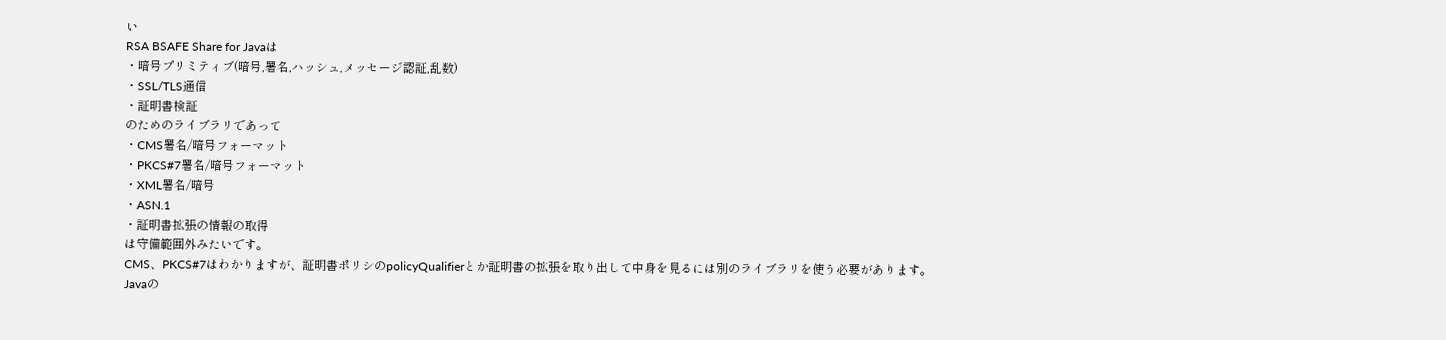い
RSA BSAFE Share for Javaは
・暗号プリミティブ(暗号,署名,ハッシュ,メッセージ認証,乱数)
・SSL/TLS通信
・証明書検証
のためのライブラリであって
・CMS署名/暗号フォーマット
・PKCS#7署名/暗号フォーマット
・XML署名/暗号
・ASN.1
・証明書拡張の情報の取得
は守備範囲外みたいです。
CMS、PKCS#7はわかりますが、証明書ポリシのpolicyQualifierとか証明書の拡張を取り出して中身を見るには別のライブラリを使う必要があります。
Javaの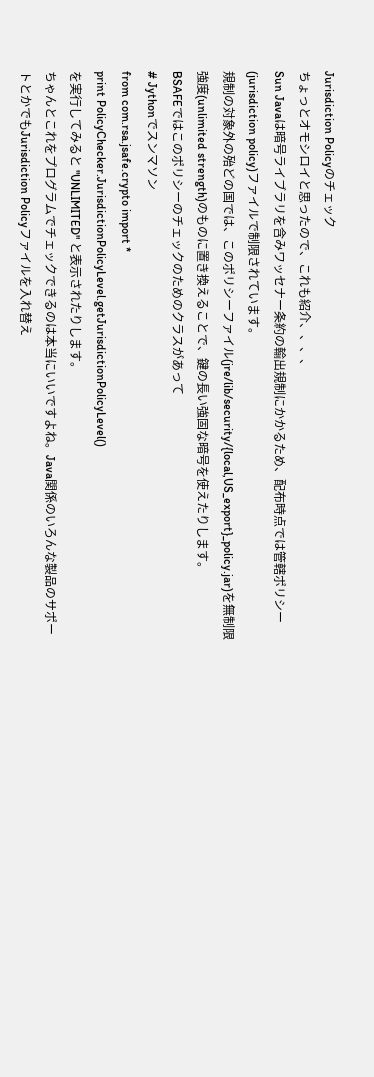Jurisdiction Policyのチェック
ちょっとオモシロイと思ったので、これも紹介、、、、
Sun Javaは暗号ライブラリを含みワッセナー条約の輸出規制にかかるため、配布時点では管轄ポリシー(jurisdiction policy)ファイルで制限されています。
規制の対象外の殆どの国では、このポリシーファイル(jre/lib/security/{local,US_export}_policy.jar)を無制限強度(unlimited strength)のものに置き換えることで、鍵の長い強固な暗号を使えたりします。
BSAFEではこのポリシーのチェックのためのクラスがあって
# Jythonでスンマソン
from com.rsa.jsafe.crypto import *
print PolicyChecker.JurisdictionPolicyLevel.getJurisdictionPolicyLevel()
を実行してみると "UNLIMITED" と表示されたりします。
ちゃんとこれをプログラムでチェックできるのは本当にいいですよね。Java関係のいろんな製品のサポートとかでもJurisdiction Policyファイルを入れ替え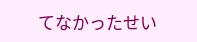てなかったせい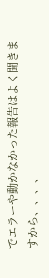でエラーや動かなかった報告はよく聞きますから、、、、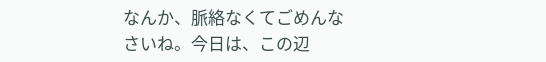なんか、脈絡なくてごめんなさいね。今日は、この辺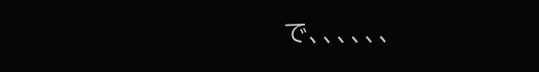で、、、、、、